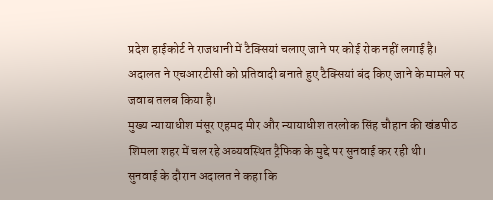प्रदेश हाईकोर्ट ने राजधानी में टैक्सियां चलाए जाने पर कोई रोक नहीं लगाई है। अदालत ने एचआरटीसी को प्रतिवादी बनाते हुए टैक्सियां बंद किए जाने के मामले पर जवाब तलब किया है।
मुख्य न्यायाधीश मंसूर एहमद मीर और न्यायाधीश तरलोक सिंह चौहान की खंडपीठ शिमला शहर में चल रहे अव्यवस्थित ट्रैफिक के मुद्दे पर सुनवाई कर रही थी।
सुनवाई के दौरान अदालत ने कहा कि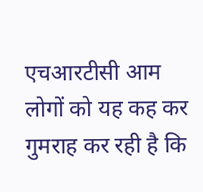एचआरटीसी आम लोगों को यह कह कर गुमराह कर रही है कि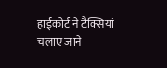हाईकोर्ट ने टैक्सियां चलाए जाने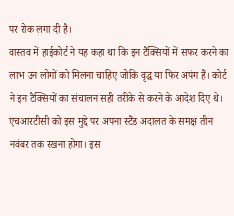पर रोक लगा दी है।
वास्तव में हाईकोर्ट ने यह कहा था कि इन टैक्सियों में सफर करने का लाभ उन लोगों को मिलना चाहिए जोकि वृद्ध या फिर अपंग हैं। कोर्ट ने इन टैक्सियों का संचालन सही तरीके से करने के आदेश दिए थे।
एचआरटीसी को इस मुद्दे पर अपना स्टैंड अदालत के समक्ष तीन नवंबर तक रखना होगा। इस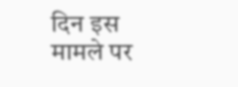दिन इस मामले पर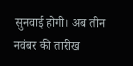सुनवाई होगी। अब तीन नवंबर की तारीख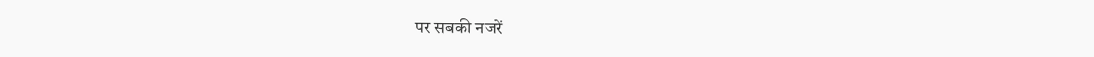पर सबकी नजरें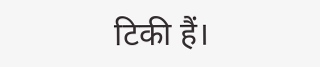टिकी हैं।